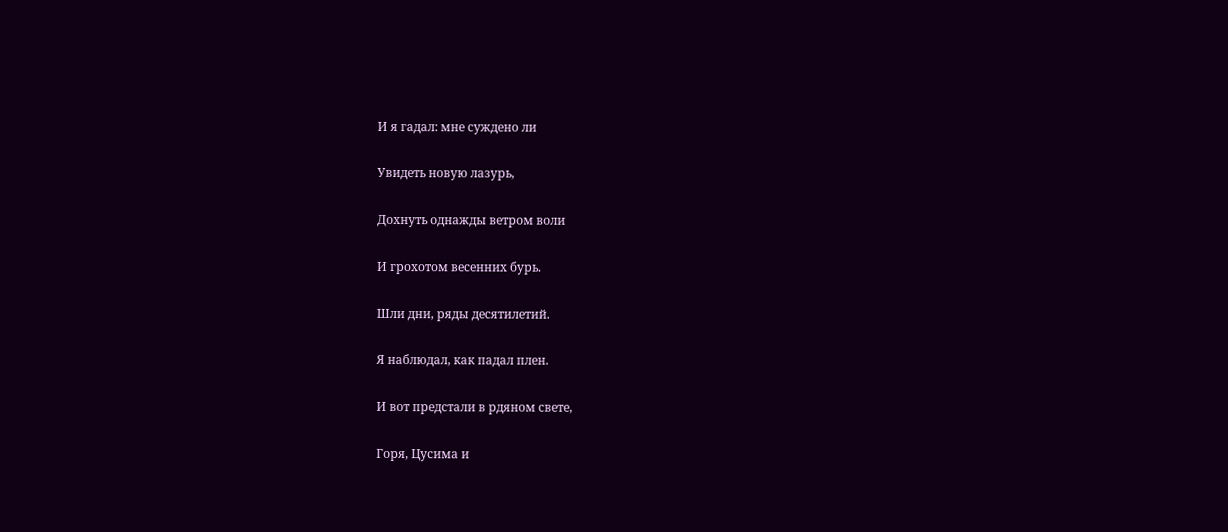И я гадал: мне суждено ли

Увидеть новую лазурь,

Дохнуть однажды ветром воли

И грохотом весенних бурь.

Шли дни, ряды десятилетий.

Я наблюдал, как падал плен.

И вот предстали в рдяном свете,

Горя, Цусима и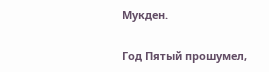Мукден.

Год Пятый прошумел,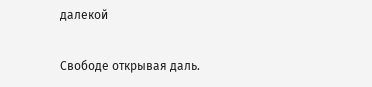далекой

Свободе открывая даль.